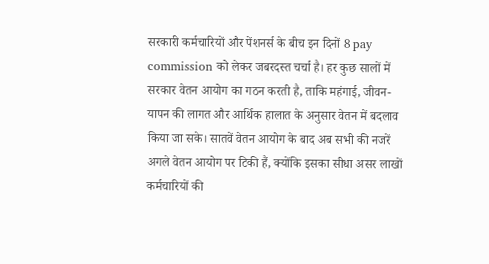सरकारी कर्मचारियों और पेंशनर्स के बीच इन दिनों 8 pay commission को लेकर जबरदस्त चर्चा है। हर कुछ सालों में सरकार वेतन आयोग का गठन करती है, ताकि महंगाई, जीवन-यापन की लागत और आर्थिक हालात के अनुसार वेतन में बदलाव किया जा सके। सातवें वेतन आयोग के बाद अब सभी की नजरें अगले वेतन आयोग पर टिकी हैं, क्योंकि इसका सीधा असर लाखों कर्मचारियों की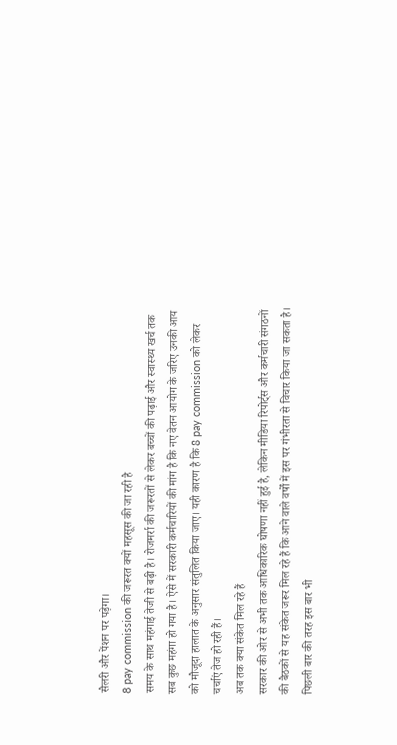सैलरी और पेंशन पर पड़ेगा।
8 pay commission की जरूरत क्यों महसूस की जा रही है
समय के साथ महंगाई तेजी से बढ़ी है। रोजमर्रा की जरूरतों से लेकर बच्चों की पढ़ाई और स्वास्थ्य खर्च तक सब कुछ महंगा हो गया है। ऐसे में सरकारी कर्मचारियों की मांग है कि नए वेतन आयोग के जरिए उनकी आय को मौजूदा हालात के अनुसार संतुलित किया जाए। यही कारण है कि 8 pay commission को लेकर चर्चाएं तेज हो रही हैं।
अब तक क्या संकेत मिल रहे हैं
सरकार की ओर से अभी तक आधिकारिक घोषणा नहीं हुई है, लेकिन मीडिया रिपोर्ट्स और कर्मचारी संगठनों की बैठकों से यह संकेत जरूर मिल रहे हैं कि आने वाले वर्षों में इस पर गंभीरता से विचार किया जा सकता है। पिछली बार की तरह इस बार भी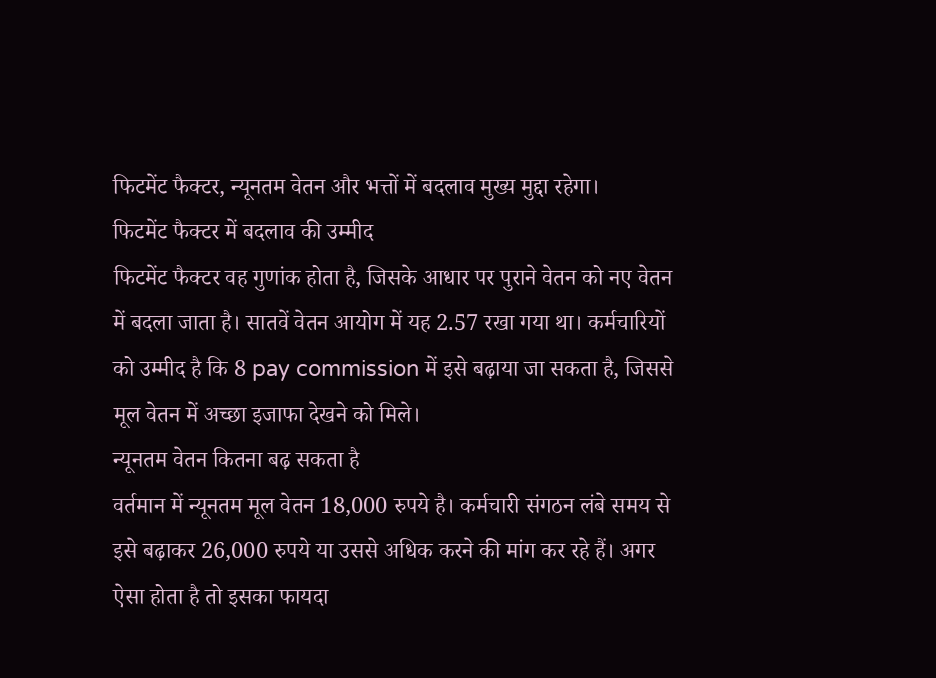फिटमेंट फैक्टर, न्यूनतम वेतन और भत्तों में बदलाव मुख्य मुद्दा रहेगा।
फिटमेंट फैक्टर में बदलाव की उम्मीद
फिटमेंट फैक्टर वह गुणांक होता है, जिसके आधार पर पुराने वेतन को नए वेतन में बदला जाता है। सातवें वेतन आयोग में यह 2.57 रखा गया था। कर्मचारियों को उम्मीद है कि 8 pay commission में इसे बढ़ाया जा सकता है, जिससे मूल वेतन में अच्छा इजाफा देखने को मिले।
न्यूनतम वेतन कितना बढ़ सकता है
वर्तमान में न्यूनतम मूल वेतन 18,000 रुपये है। कर्मचारी संगठन लंबे समय से इसे बढ़ाकर 26,000 रुपये या उससे अधिक करने की मांग कर रहे हैं। अगर ऐसा होता है तो इसका फायदा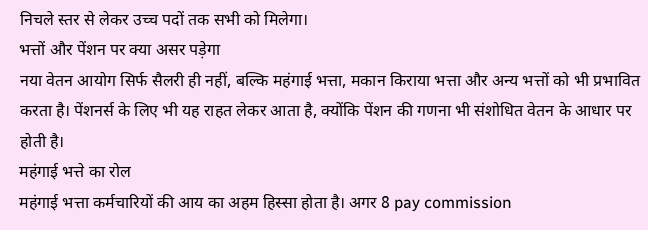निचले स्तर से लेकर उच्च पदों तक सभी को मिलेगा।
भत्तों और पेंशन पर क्या असर पड़ेगा
नया वेतन आयोग सिर्फ सैलरी ही नहीं, बल्कि महंगाई भत्ता, मकान किराया भत्ता और अन्य भत्तों को भी प्रभावित करता है। पेंशनर्स के लिए भी यह राहत लेकर आता है, क्योंकि पेंशन की गणना भी संशोधित वेतन के आधार पर होती है।
महंगाई भत्ते का रोल
महंगाई भत्ता कर्मचारियों की आय का अहम हिस्सा होता है। अगर 8 pay commission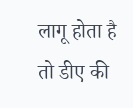लागू होता है तो डीए की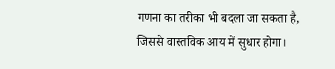गणना का तरीका भी बदला जा सकता है, जिससे वास्तविक आय में सुधार होगा।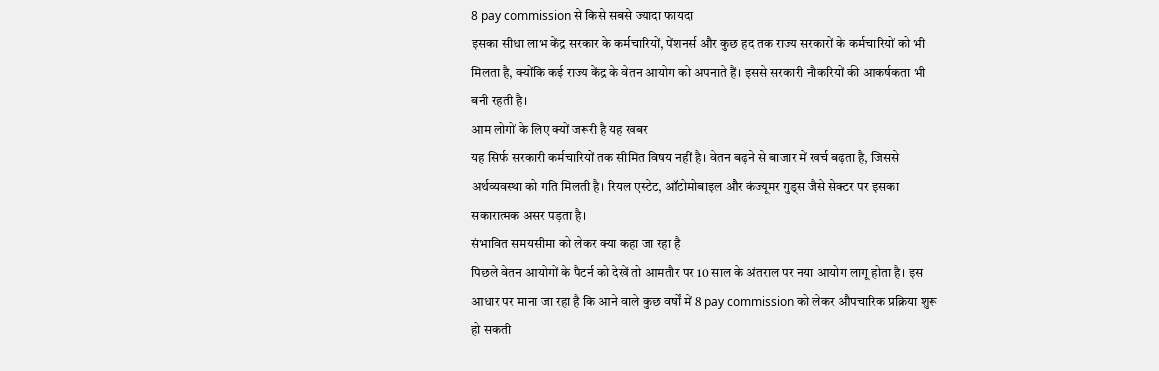8 pay commission से किसे सबसे ज्यादा फायदा
इसका सीधा लाभ केंद्र सरकार के कर्मचारियों, पेंशनर्स और कुछ हद तक राज्य सरकारों के कर्मचारियों को भी मिलता है, क्योंकि कई राज्य केंद्र के वेतन आयोग को अपनाते हैं। इससे सरकारी नौकरियों की आकर्षकता भी बनी रहती है।
आम लोगों के लिए क्यों जरूरी है यह खबर
यह सिर्फ सरकारी कर्मचारियों तक सीमित विषय नहीं है। वेतन बढ़ने से बाजार में खर्च बढ़ता है, जिससे अर्थव्यवस्था को गति मिलती है। रियल एस्टेट, ऑटोमोबाइल और कंज्यूमर गुड्स जैसे सेक्टर पर इसका सकारात्मक असर पड़ता है।
संभावित समयसीमा को लेकर क्या कहा जा रहा है
पिछले वेतन आयोगों के पैटर्न को देखें तो आमतौर पर 10 साल के अंतराल पर नया आयोग लागू होता है। इस आधार पर माना जा रहा है कि आने वाले कुछ वर्षों में 8 pay commission को लेकर औपचारिक प्रक्रिया शुरू हो सकती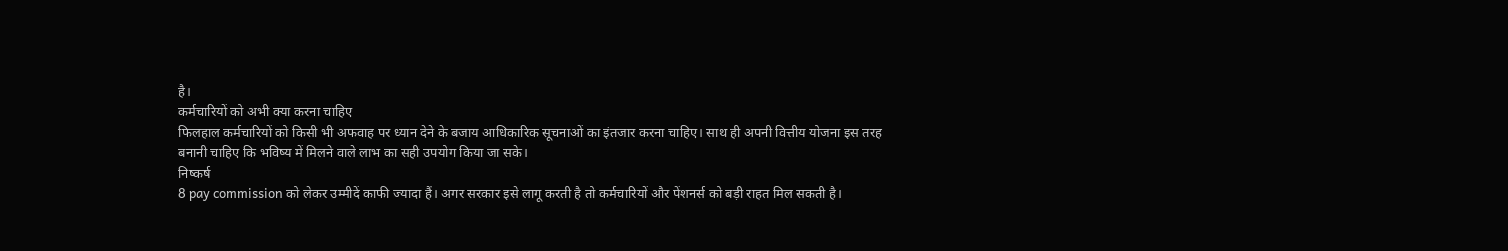है।
कर्मचारियों को अभी क्या करना चाहिए
फिलहाल कर्मचारियों को किसी भी अफवाह पर ध्यान देने के बजाय आधिकारिक सूचनाओं का इंतजार करना चाहिए। साथ ही अपनी वित्तीय योजना इस तरह बनानी चाहिए कि भविष्य में मिलने वाले लाभ का सही उपयोग किया जा सके।
निष्कर्ष
8 pay commission को लेकर उम्मीदें काफी ज्यादा हैं। अगर सरकार इसे लागू करती है तो कर्मचारियों और पेंशनर्स को बड़ी राहत मिल सकती है।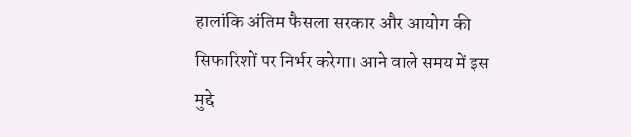हालांकि अंतिम फैसला सरकार और आयोग की सिफारिशों पर निर्भर करेगा। आने वाले समय में इस मुद्दे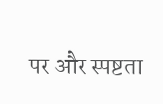पर और स्पष्टता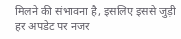मिलने की संभावना है, इसलिए इससे जुड़ी हर अपडेट पर नजर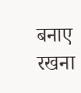बनाए रखना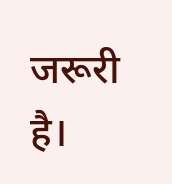जरूरी है।